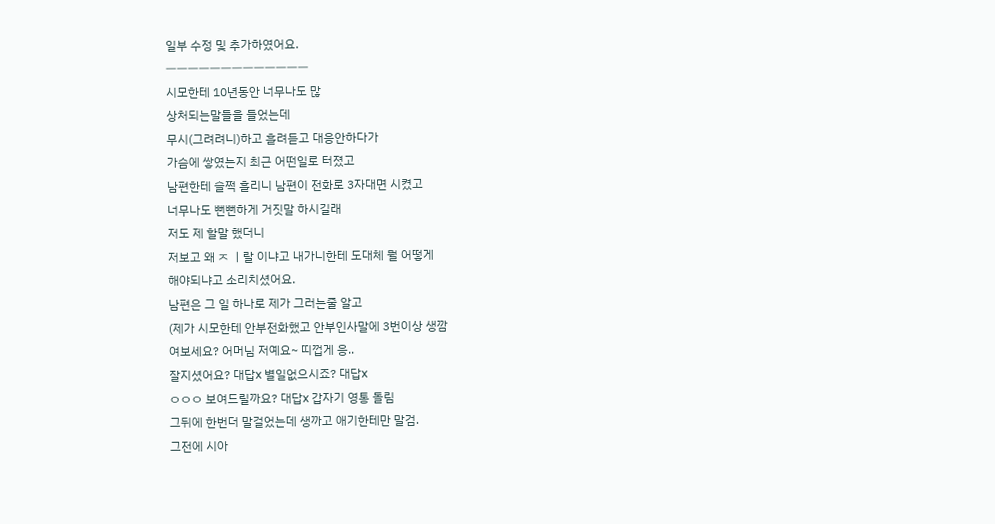일부 수정 및 추가하였어요.
ㅡㅡㅡㅡㅡㅡㅡㅡㅡㅡㅡㅡㅡ
시모한테 10년동안 너무나도 많
상처되는말들을 들었는데
무시(그려려니)하고 흘려듣고 대응안하다가
가슴에 쌓였는지 최근 어떤일로 터졌고
남편한테 슬쩍 흘리니 남편이 전화로 3자대면 시켰고
너무나도 뻔뻔하게 거짓말 하시길래
저도 제 할말 했더니
저보고 왜 ㅈ ㅣ랄 이냐고 내가니한테 도대체 뭘 어떻게
해야되냐고 소리치셨어요.
남편은 그 일 하나로 제가 그러는줄 알고
(제가 시모한테 안부전화했고 안부인사말에 3번이상 생깜
여보세요? 어머님 저예요~ 띠껍게 응..
잘지셨어요? 대답x 별일없으시죠? 대답x
ㅇㅇㅇ 보여드릴까요? 대답x 갑자기 영통 돌림
그뒤에 한번더 말걸었는데 생까고 애기한테만 말검.
그전에 시아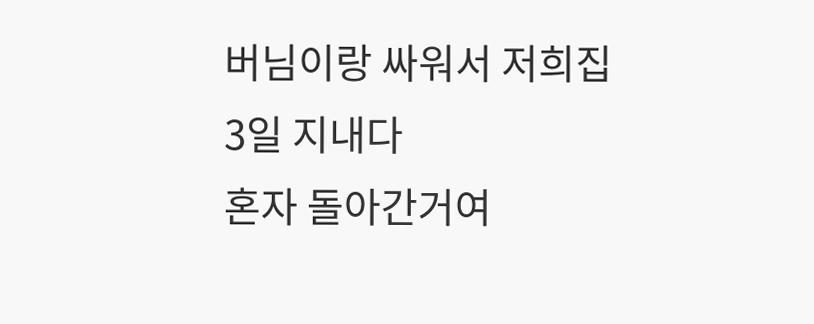버님이랑 싸워서 저희집 3일 지내다
혼자 돌아간거여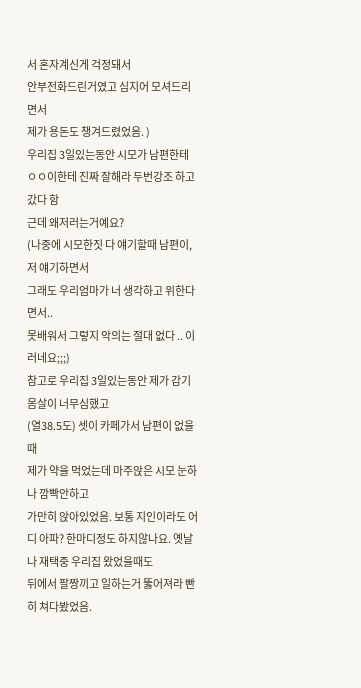서 혼자계신게 걱정돼서
안부전화드린거였고 심지어 모셔드리면서
제가 용돈도 챙겨드렸었음. )
우리집 3일있는동안 시모가 남편한테
ㅇㅇ이한테 진짜 잘해라 두번강조 하고 갔다 함
근데 왜저러는거예요?
(나중에 시모한짓 다 얘기할때 남편이, 저 얘기하면서
그래도 우리엄마가 너 생각하고 위한다면서..
못배워서 그렇지 악의는 절대 없다 .. 이러네요;;;)
참고로 우리집 3일있는동안 제가 감기몸살이 너무심했고
(열38.5도) 셋이 카페가서 남편이 없을때
제가 약을 먹었는데 마주앉은 시모 눈하나 깜빡안하고
가만히 앉아있었음. 보통 지인이라도 어디 아파? 한마디정도 하지않나요. 옛날 나 재택중 우리집 왔었을때도
뒤에서 팔짱끼고 일하는거 뚫어져라 빤히 쳐다봤었음.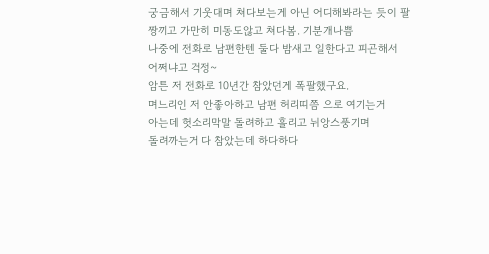궁금해서 기웃대며 쳐다보는게 아닌 어디해봐라는 듯이 팔짱끼고 가만히 미동도않고 쳐다봄. 기분개나쁨
나중에 전화로 남편한텐 둘다 밤새고 일한다고 피곤해서
어쩌냐고 걱정~
암튼 저 전화로 10년간 참았던게 폭팔했구요.
며느리인 저 안좋아하고 남편 허리띠쯤 으로 여기는거
아는데 헛소리막말 돌려하고 흘리고 뉘앙스풍기며
돌려까는거 다 참았는데 하다하다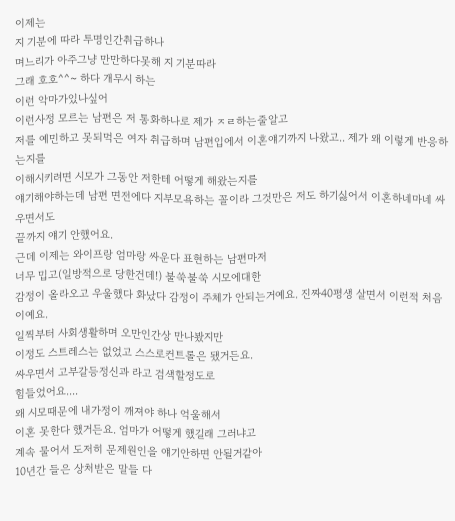이제는
지 기분에 따라 투명인간취급하나
며느리가 아주그냥 만만하다못해 지 기분따라
그래 호호^^~ 하다 개무시 하는
이런 악마가있나싶어
이런사정 모르는 남편은 저 통화하나로 제가 ㅈㄹ하는줄알고
저를 예민하고 못되먹은 여자 취급하며 남편입에서 이혼얘기까지 나왔고.. 제가 왜 이렇게 반응하는지를
이해시키려면 시모가 그동안 저한테 어떻게 해왔는지를
얘기해야하는데 남편 면전에다 지부모욕하는 꼴이라 그것만은 저도 하기싫어서 이혼하네마네 싸우면서도
끝까지 얘기 안했어요.
근데 이제는 와이프랑 엄마랑 싸운다 표현하는 남편마저
너무 밉고(일방적으로 당한건데!) 불쑥불쑥 시모에대한
감정이 올라오고 우울했다 화났다 감정이 주체가 안되는거예요. 진짜40평생 살면서 이런적 처음이예요.
일찍부터 사회생활하며 오만인간상 만나봤지만
이정도 스트레스는 없었고 스스로컨트롤은 됐거든요.
싸우면서 고부갈등정신과 라고 검색할정도로
힘들었어요....
왜 시모때문에 내가정이 깨져야 하나 억울해서
이혼 못한다 했거든요. 엄마가 어떻게 했길래 그러냐고
계속 물어서 도저히 문제원인을 얘기안하면 안될거같아
10년간 들은 상처받은 말들 다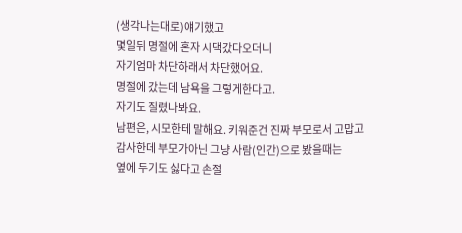(생각나는대로)얘기했고
몇일뒤 명절에 혼자 시댁갔다오더니
자기엄마 차단하래서 차단했어요.
명절에 갔는데 남욕을 그렇게한다고.
자기도 질렸나봐요.
남편은, 시모한테 말해요. 키워준건 진짜 부모로서 고맙고
감사한데 부모가아닌 그냥 사람(인간)으로 봤을때는
옆에 두기도 싫다고 손절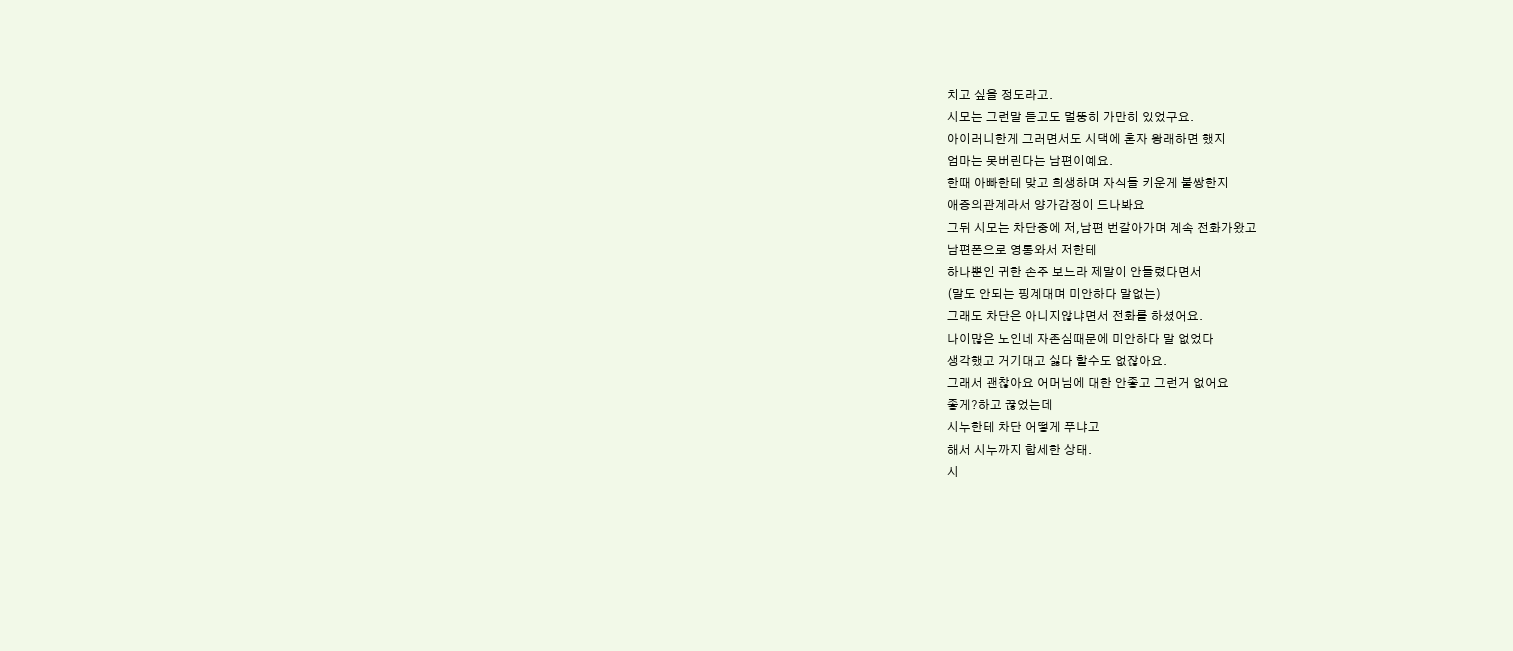치고 싶을 정도라고.
시모는 그런말 듣고도 멀뚱히 가만히 있었구요.
아이러니한게 그러면서도 시댁에 혼자 왕래하면 했지
엄마는 못버린다는 남편이예요.
한때 아빠한테 맞고 희생하며 자식들 키운게 불쌍한지
애증의관계라서 양가감정이 드나봐요
그뒤 시모는 차단중에 저,남편 번갈아가며 계속 전화가왔고
남편폰으로 영통와서 저한테
하나뿐인 귀한 손주 보느라 제말이 안들렸다면서
(말도 안되는 핑계대며 미안하다 말없는)
그래도 차단은 아니지않냐면서 전화를 하셨어요.
나이많은 노인네 자존심때문에 미안하다 말 없었다
생각했고 거기대고 싫다 할수도 없잖아요.
그래서 괜찮아요 어머님에 대한 안좋고 그런거 없어요
좋게?하고 끊었는데
시누한테 차단 어떻게 푸냐고
해서 시누까지 합세한 상태.
시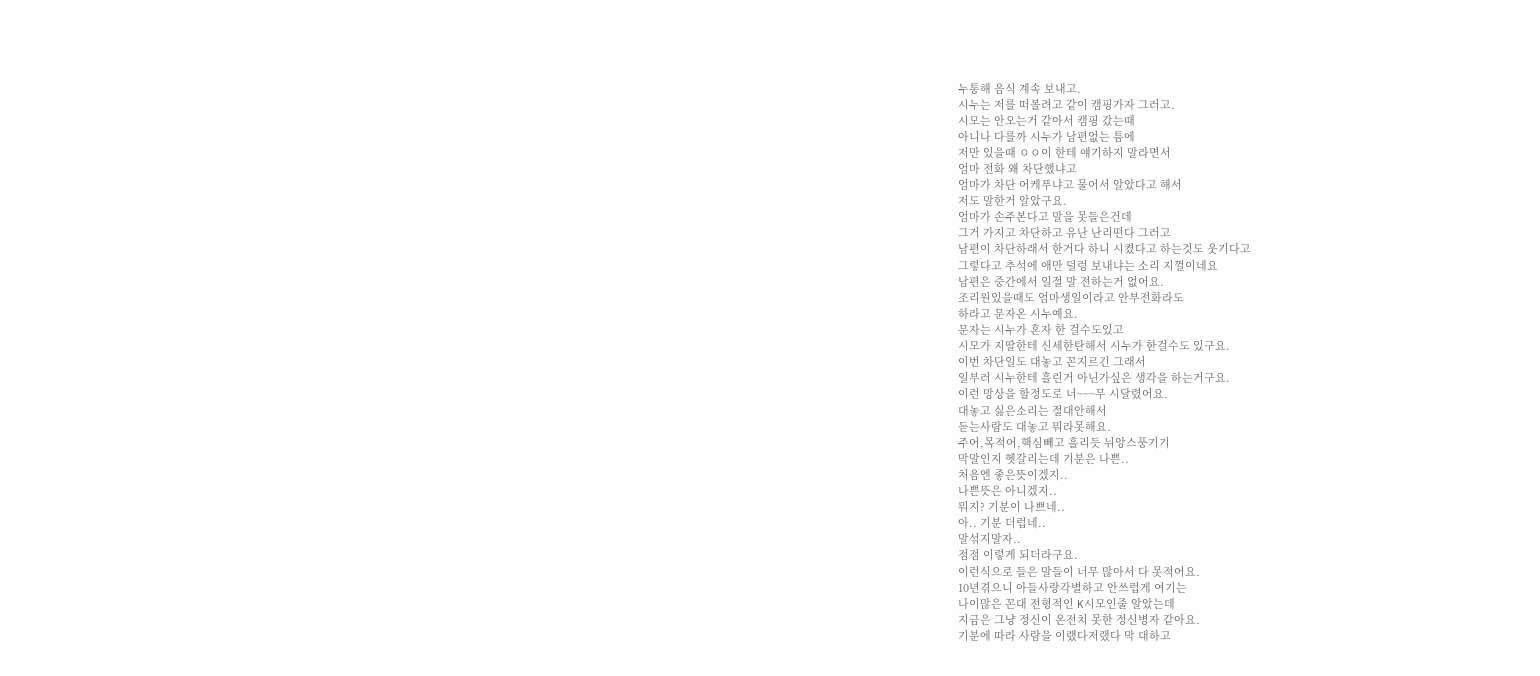누통해 음식 계속 보내고.
시누는 저를 떠볼려고 같이 캠핑가자 그러고.
시모는 안오는거 같아서 캠핑 갔는때
아니나 다를까 시누가 남편없는 틈에
저만 있을때 ㅇㅇ이 한테 얘기하지 말라면서
엄마 전화 왜 차단했냐고
엄마가 차단 어케푸냐고 물어서 알았다고 해서
저도 말한거 알았구요.
엄마가 손주본다고 말을 못들은건데
그거 가지고 차단하고 유난 난리떤다 그러고
남편이 차단하래서 한거다 하니 시켰다고 하는것도 웃기다고
그렇다고 추석에 애만 덜렁 보내냐는 소리 지껄이네요
남편은 중간에서 일절 말 전하는거 없어요.
조리원있을때도 엄마생일이라고 안부전화라도
하라고 문자온 시누예요.
문자는 시누가 혼자 한 걸수도있고
시모가 지딸한테 신세한탄해서 시누가 한걸수도 있구요.
이번 차단일도 대놓고 꼰지르긴 그래서
일부러 시누한테 흘린거 아닌가싶은 생각을 하는거구요.
이런 망상을 할정도로 너~~~무 시달렸어요.
대놓고 싫은소리는 절대안해서
듣는사람도 대놓고 뭐라못해요.
주어,목적어,핵심빼고 흘리듯 뉘앙스풍기기
막말인지 헷갈리는데 기분은 나쁜..
처음엔 좋은뜻이겠지..
나쁜뜻은 아니겠지..
뭐지? 기분이 나쁘네..
아.. 기분 더럽네..
말섞지말자..
점점 이렇게 되더라구요.
이런식으로 들은 말들이 너무 많아서 다 못적어요.
10년겪으니 아들사랑각별하고 안쓰럽게 여기는
나이많은 꼰대 전형적인 K시모인줄 알았는데
지금은 그냥 정신이 온전치 못한 정신병자 같아요.
기분에 따라 사람을 이랬다저랬다 막 대하고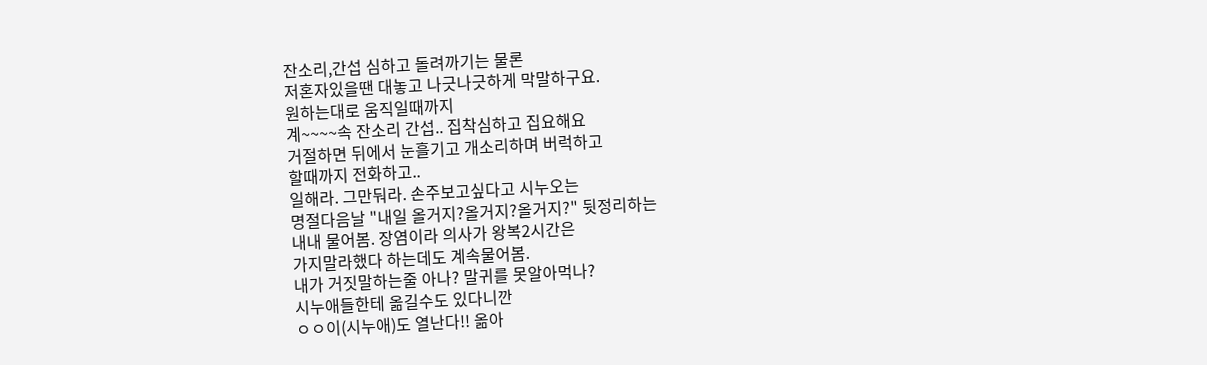잔소리,간섭 심하고 돌려까기는 물론
저혼자있을땐 대놓고 나긋나긋하게 막말하구요.
원하는대로 움직일때까지
계~~~~속 잔소리 간섭.. 집착심하고 집요해요
거절하면 뒤에서 눈흘기고 개소리하며 버럭하고
할때까지 전화하고..
일해라. 그만둬라. 손주보고싶다고 시누오는
명절다음날 "내일 올거지?올거지?올거지?" 뒷정리하는
내내 물어봄. 장염이라 의사가 왕복2시간은
가지말라했다 하는데도 계속물어봄.
내가 거짓말하는줄 아나? 말귀를 못알아먹나?
시누애들한테 옮길수도 있다니깐
ㅇㅇ이(시누애)도 열난다!! 옮아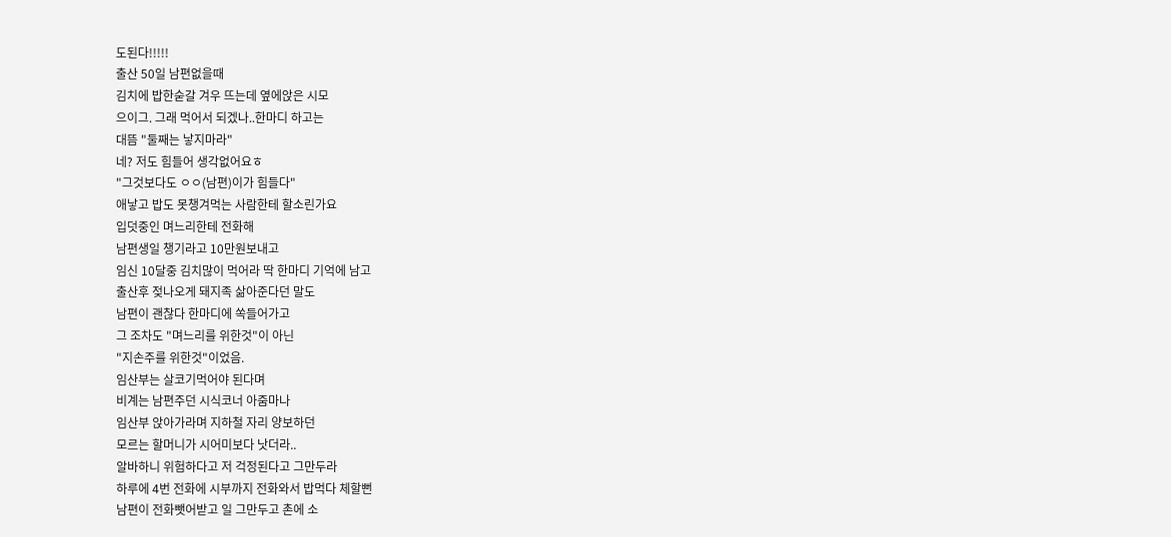도된다!!!!!
출산 50일 남편없을때
김치에 밥한숟갈 겨우 뜨는데 옆에앉은 시모
으이그. 그래 먹어서 되겠나..한마디 하고는
대뜸 "둘째는 낳지마라"
네? 저도 힘들어 생각없어요ㅎ
"그것보다도 ㅇㅇ(남편)이가 힘들다"
애낳고 밥도 못챙겨먹는 사람한테 할소린가요
입덧중인 며느리한테 전화해
남편생일 챙기라고 10만원보내고
임신 10달중 김치많이 먹어라 딱 한마디 기억에 남고
출산후 젖나오게 돼지족 삶아준다던 말도
남편이 괜찮다 한마디에 쏙들어가고
그 조차도 "며느리를 위한것"이 아닌
"지손주를 위한것"이었음.
임산부는 살코기먹어야 된다며
비계는 남편주던 시식코너 아줌마나
임산부 앉아가라며 지하철 자리 양보하던
모르는 할머니가 시어미보다 낫더라..
알바하니 위험하다고 저 걱정된다고 그만두라
하루에 4번 전화에 시부까지 전화와서 밥먹다 체할뻔
남편이 전화뺏어받고 일 그만두고 촌에 소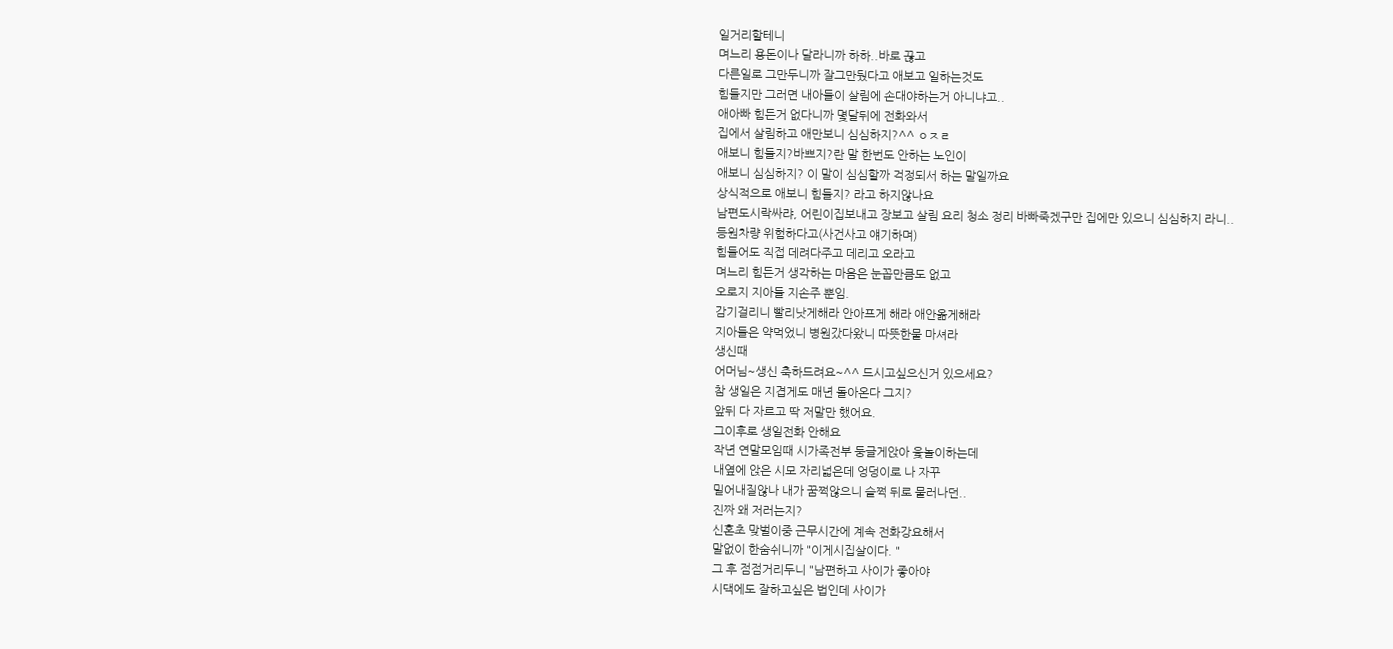일거리할테니
며느리 용돈이나 달라니까 하하..바로 끊고
다른일로 그만두니까 잘그만뒀다고 애보고 일하는것도
힘들지만 그러면 내아들이 살림에 손대야하는거 아니냐고..
애아빠 힘든거 없다니까 몇달뒤에 전화와서
집에서 살림하고 애만보니 심심하지?^^ ㅇㅈㄹ
애보니 힘들지?바쁘지?란 말 한번도 안하는 노인이
애보니 심심하지? 이 말이 심심할까 걱정되서 하는 말일까요
상식적으로 애보니 힘들지? 라고 하지않나요
남편도시락싸랴, 어린이집보내고 장보고 살림 요리 청소 정리 바빠죽겠구만 집에만 있으니 심심하지 라니..
등원차량 위험하다고(사건사고 얘기하며)
힘들어도 직접 데려다주고 데리고 오라고
며느리 힘든거 생각하는 마음은 눈꼽만큼도 없고
오로지 지아들 지손주 뿐임.
감기걸리니 빨리낫게해라 안아프게 해라 애안옮게해라
지아들은 약먹었니 병원갔다왔니 따뜻한물 마셔라
생신때
어머님~생신 축하드려요~^^ 드시고싶으신거 있으세요?
참 생일은 지겹게도 매년 돌아온다 그지?
앞뒤 다 자르고 딱 저말만 했어요.
그이후로 생일전화 안해요
작년 연말모임때 시가족전부 둥글게앉아 윷놀이하는데
내옆에 앉은 시모 자리넓은데 엉덩이로 나 자꾸
밀어내질않나 내가 꿈쩍않으니 슬쩍 뒤로 물러나던..
진짜 왜 저러는지?
신혼초 맞벌이중 근무시간에 계속 전화강요해서
말없이 한숨쉬니까 "이게시집살이다. "
그 후 점점거리두니 "남편하고 사이가 좋아야
시댁에도 잘하고싶은 법인데 사이가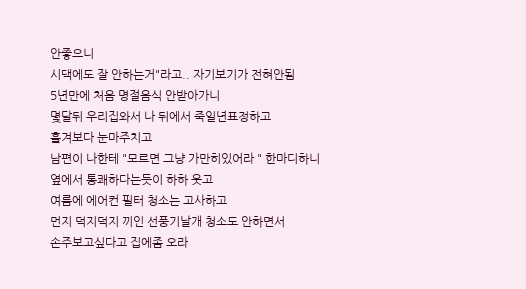안좋으니
시댁에도 잘 안하는거"라고.. 자기보기가 전혀안됨
5년만에 처음 명절음식 안받아가니
몇달뒤 우리집와서 나 뒤에서 죽일년표정하고
흘겨보다 눈마주치고
남편이 나한테 "모르면 그냥 가만히있어라 " 한마디하니
옆에서 통쾌하다는듯이 하하 웃고
여름에 에어컨 필터 청소는 고사하고
먼지 덕지덕지 끼인 선풍기날개 청소도 안하면서
손주보고싶다고 집에좀 오라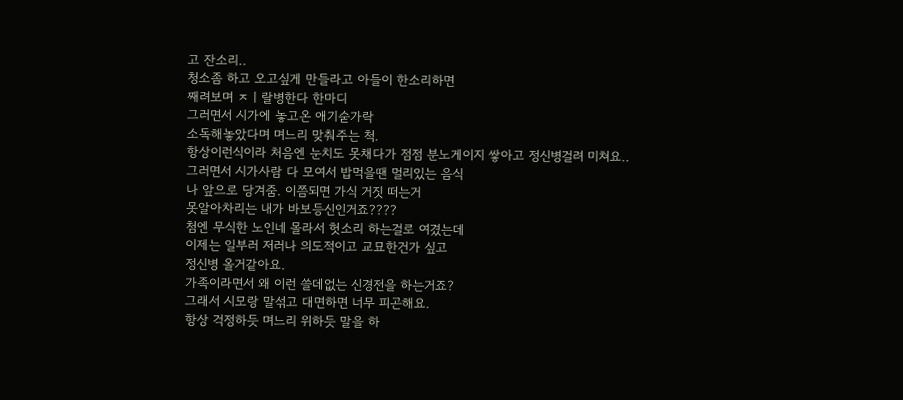고 잔소리..
청소좀 하고 오고싶게 만들라고 아들이 한소리하면
째려보며 ㅈㅣ랄병한다 한마디
그러면서 시가에 놓고온 애기숟가락
소독해놓았다며 며느리 맞춰주는 척.
항상이런식이라 처음엔 눈치도 못채다가 점점 분노게이지 쌓아고 정신병걸려 미쳐요..
그러면서 시가사람 다 모여서 밥먹을땐 멀리있는 음식
나 앞으로 당겨줌. 이쯤되면 가식 거짓 떠는거
못알아차리는 내가 바보등신인거죠????
첨엔 무식한 노인네 몰라서 헛소리 하는걸로 여겼는데
이제는 일부러 저러나 의도적이고 교묘한건가 싶고
정신병 올거같아요.
가족이라면서 왜 이런 쓸데없는 신경전을 하는거죠?
그래서 시모랑 말섞고 대면하면 너무 피곤해요.
항상 걱정하듯 며느리 위하듯 말을 하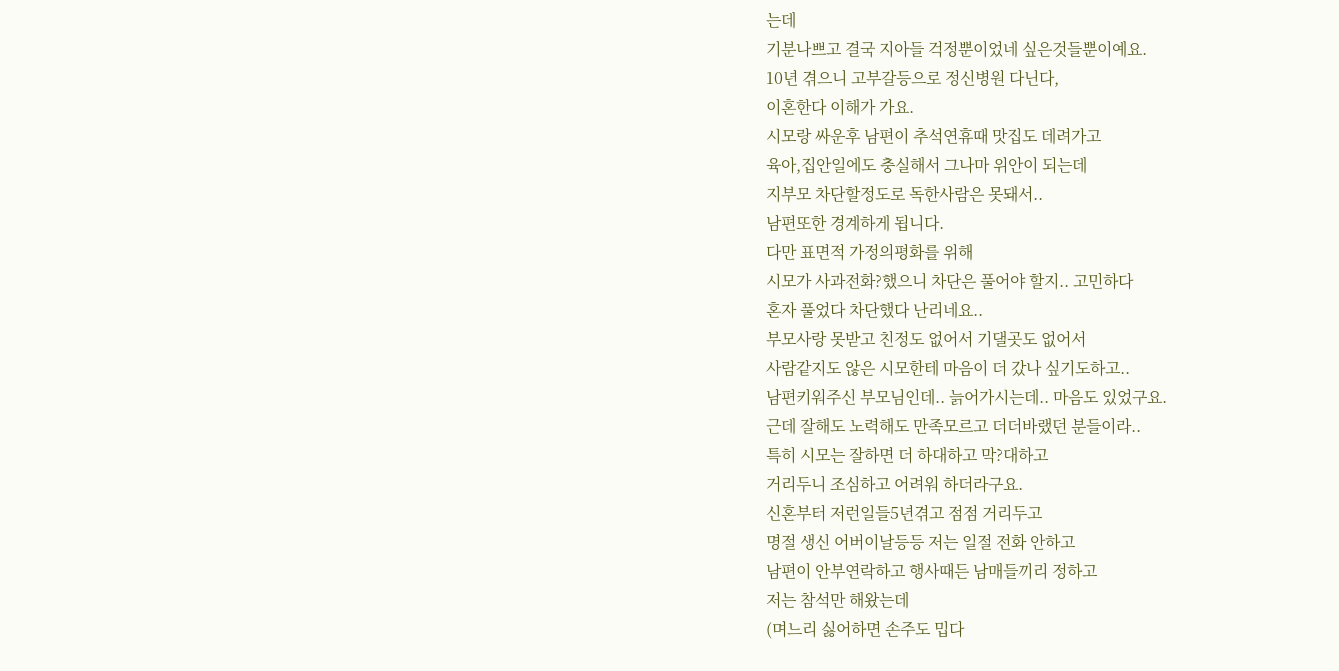는데
기분나쁘고 결국 지아들 걱정뿐이었네 싶은것들뿐이예요.
10년 겪으니 고부갈등으로 정신병원 다닌다,
이혼한다 이해가 가요.
시모랑 싸운후 남편이 추석연휴때 맛집도 데려가고
육아,집안일에도 충실해서 그나마 위안이 되는데
지부모 차단할정도로 독한사람은 못돼서..
남편또한 경계하게 됩니다.
다만 표면적 가정의평화를 위해
시모가 사과전화?했으니 차단은 풀어야 할지.. 고민하다
혼자 풀었다 차단했다 난리네요..
부모사랑 못받고 친정도 없어서 기댈곳도 없어서
사람같지도 않은 시모한테 마음이 더 갔나 싶기도하고..
남편키워주신 부모님인데.. 늙어가시는데.. 마음도 있었구요.
근데 잘해도 노력해도 만족모르고 더더바랬던 분들이라..
특히 시모는 잘하면 더 하대하고 막?대하고
거리두니 조심하고 어려워 하더라구요.
신혼부터 저런일들5년겪고 점점 거리두고
명절 생신 어버이날등등 저는 일절 전화 안하고
남편이 안부연락하고 행사때든 남매들끼리 정하고
저는 참석만 해왔는데
(며느리 싫어하면 손주도 밉다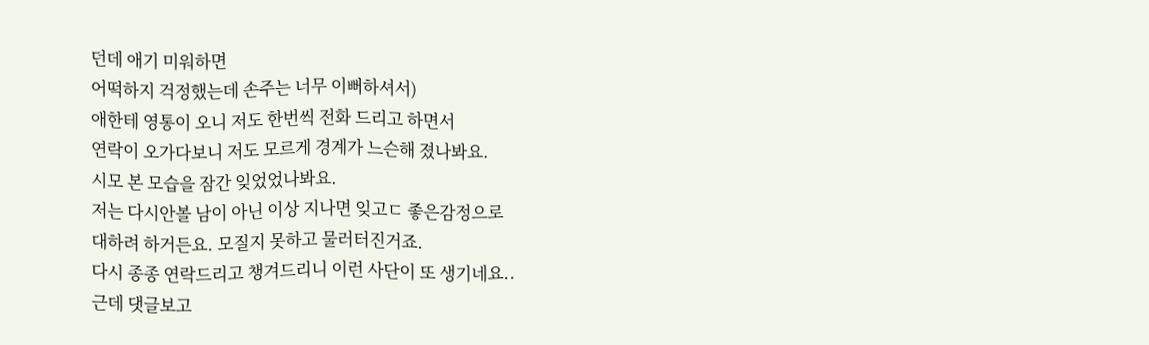던데 애기 미워하면
어떡하지 걱정했는데 손주는 너무 이뻐하셔서)
애한테 영통이 오니 저도 한번씩 전화 드리고 하면서
연락이 오가다보니 저도 모르게 경계가 느슨해 졌나봐요.
시모 본 모습을 잠간 잊었었나봐요.
저는 다시안볼 남이 아닌 이상 지나면 잊고ㄷ 좋은감정으로
대하려 하거든요. 모질지 못하고 물러터진거죠.
다시 종종 연락드리고 챙겨드리니 이런 사단이 또 생기네요..
근데 댓글보고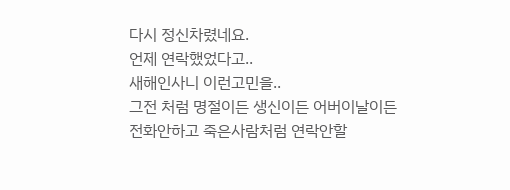다시 정신차렸네요.
언제 연락했었다고..
새해인사니 이런고민을..
그전 처럼 명절이든 생신이든 어버이날이든
전화안하고 죽은사람처럼 연락안할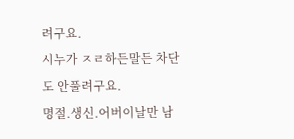려구요.
시누가 ㅈㄹ하든말든 차단도 안풀려구요.
명절.생신.어버이날만 남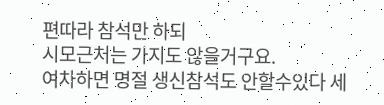편따라 참석만 하되
시모근처는 가지도 않을거구요.
여차하면 명절 생신참석도 안할수있다 세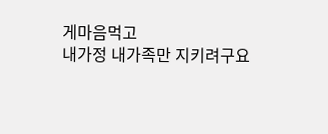게마음먹고
내가정 내가족만 지키려구요